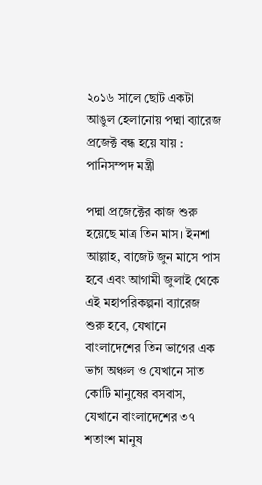২০১৬ সালে ছোট একটা আঙুল হেলানোয় পদ্মা ব্যারেজ প্রজেক্ট বন্ধ হয়ে যায় : পানিসম্পদ মন্ত্রী

পদ্মা প্রজেক্টের কাজ শুরু হয়েছে মাত্র তিন মাস। ইনশা আল্লাহ, বাজেট জুন মাসে পাস হবে এবং আগামী জুলাই থেকে এই মহাপরিকল্পনা ব্যারেজ শুরু হবে, যেখানে বাংলাদেশের তিন ভাগের এক ভাগ অঞ্চল ও যেখানে সাত কোটি মানুষের বসবাস, যেখানে বাংলাদেশের ৩৭ শতাংশ মানুষ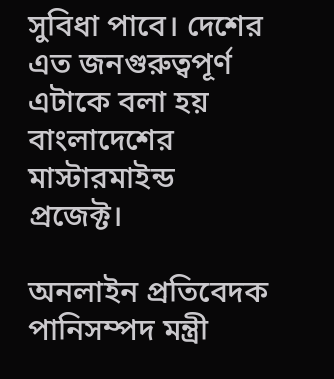সুবিধা পাবে। দেশের এত জনগুরুত্বপূর্ণ এটাকে বলা হয় বাংলাদেশের মাস্টারমাইন্ড প্রজেক্ট।

অনলাইন প্রতিবেদক
পানিসম্পদ মন্ত্রী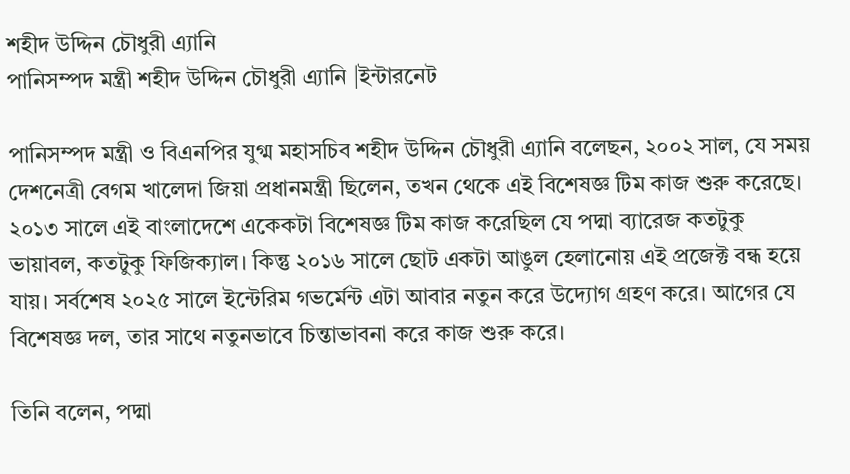শহীদ উদ্দিন চৌধুরী এ্যানি
পানিসম্পদ মন্ত্রী শহীদ উদ্দিন চৌধুরী এ্যানি |ইন্টারনেট

পানিসম্পদ মন্ত্রী ও বিএনপির যুগ্ম মহাসচিব শহীদ উদ্দিন চৌধুরী এ্যানি বলেছন, ২০০২ সাল, যে সময় দেশনেত্রী বেগম খালেদা জিয়া প্রধানমন্ত্রী ছিলেন, তখন থেকে এই বিশেষজ্ঞ টিম কাজ শুরু করেছে। ২০১৩ সালে এই বাংলাদেশে একেকটা বিশেষজ্ঞ টিম কাজ করেছিল যে পদ্মা ব্যারেজ কতটুকু ভায়াবল, কতটুকু ফিজিক্যাল। কিন্তু ২০১৬ সালে ছোট একটা আঙুল হেলানোয় এই প্রজেক্ট বন্ধ হয়ে যায়। সর্বশেষ ২০২৫ সালে ইন্টেরিম গভর্মেন্ট এটা আবার নতুন করে উদ্যোগ গ্রহণ করে। আগের যে বিশেষজ্ঞ দল, তার সাথে নতুনভাবে চিন্তাভাবনা করে কাজ শুরু করে।

তিনি বলেন, পদ্মা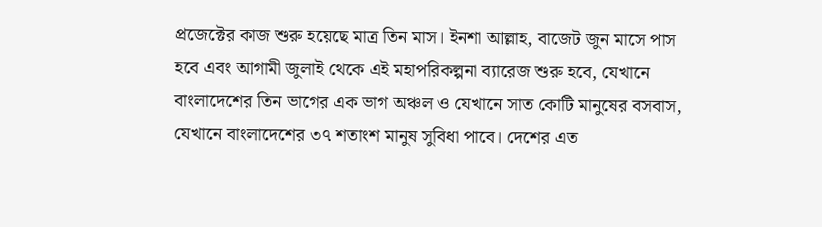প্রজেক্টের কাজ শুরু হয়েছে মাত্র তিন মাস। ইনশা আল্লাহ, বাজেট জুন মাসে পাস হবে এবং আগামী জুলাই থেকে এই মহাপরিকল্পনা ব্যারেজ শুরু হবে, যেখানে বাংলাদেশের তিন ভাগের এক ভাগ অঞ্চল ও যেখানে সাত কোটি মানুষের বসবাস, যেখানে বাংলাদেশের ৩৭ শতাংশ মানুষ সুবিধা পাবে। দেশের এত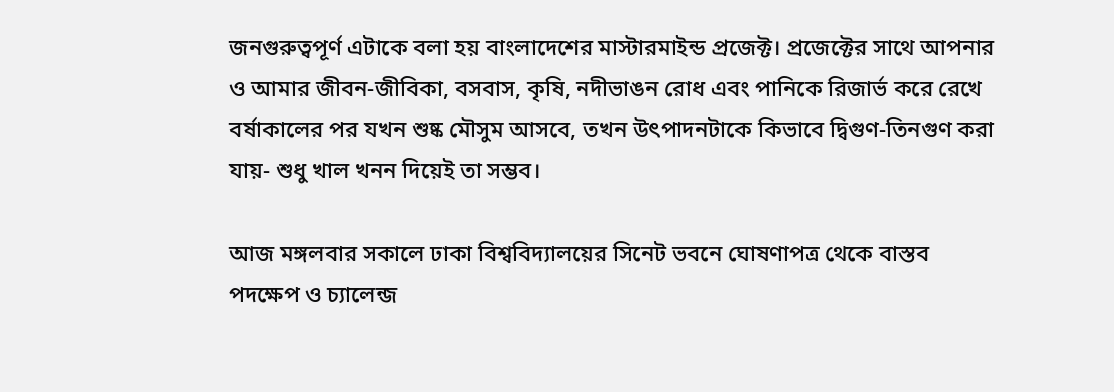জনগুরুত্বপূর্ণ এটাকে বলা হয় বাংলাদেশের মাস্টারমাইন্ড প্রজেক্ট। প্রজেক্টের সাথে আপনার ও আমার জীবন-জীবিকা, বসবাস, কৃষি, নদীভাঙন রোধ এবং পানিকে রিজার্ভ করে রেখে বর্ষাকালের পর যখন শুষ্ক মৌসুম আসবে, তখন উৎপাদনটাকে কিভাবে দ্বিগুণ-তিনগুণ করা যায়- শুধু খাল খনন দিয়েই তা সম্ভব।

আজ মঙ্গলবার সকালে ঢাকা বিশ্ববিদ্যালয়ের সিনেট ভবনে ঘোষণাপত্র থেকে বাস্তব পদক্ষেপ ও চ্যালেন্জ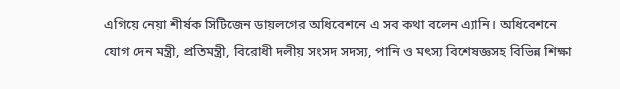এগিয়ে নেয়া শীর্ষক সিটিজেন ডায়লগের অধিবেশনে এ সব কথা বলেন এ্যানি। অধিবেশনে যোগ দেন মন্ত্রী, প্রতিমন্ত্রী, বিরোধী দলীয় সংসদ সদস্য, পানি ও মৎস্য বিশেষজ্ঞসহ বিভিন্ন শিক্ষা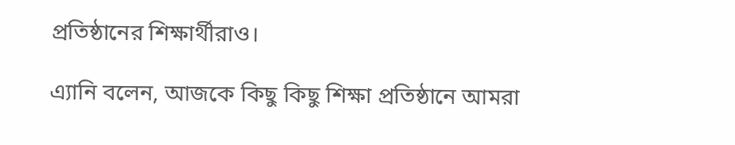প্রতিষ্ঠানের শিক্ষার্থীরাও।

এ্যানি বলেন, আজকে কিছু কিছু শিক্ষা প্রতিষ্ঠানে আমরা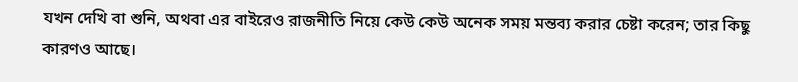যখন দেখি বা শুনি, অথবা এর বাইরেও রাজনীতি নিয়ে কেউ কেউ অনেক সময় মন্তব্য করার চেষ্টা করেন; তার কিছু কারণও আছে।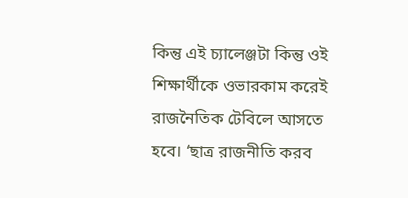কিন্তু এই চ্যালেঞ্জটা কিন্তু ওই শিক্ষার্থীকে ওভারকাম করেই রাজনৈতিক টেবিলে আসতে হবে। ‘ছাত্র রাজনীতি করব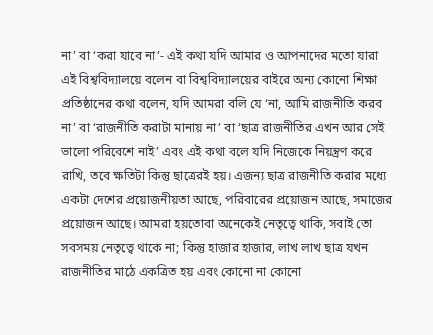না’ বা ‘করা যাবে না’- এই কথা যদি আমার ও আপনাদের মতো যারা এই বিশ্ববিদ্যালয়ে বলেন বা বিশ্ববিদ্যালয়ের বাইরে অন্য কোনো শিক্ষা প্রতিষ্ঠানের কথা বলেন, যদি আমরা বলি যে ‘না, আমি রাজনীতি করব না’ বা ‘রাজনীতি করাটা মানায় না’ বা ‘ছাত্র রাজনীতির এখন আর সেই ভালো পরিবেশে নাই’ এবং এই কথা বলে যদি নিজেকে নিয়ন্ত্রণ করে রাখি, তবে ক্ষতিটা কিন্তু ছাত্রেরই হয়। এজন্য ছাত্র রাজনীতি করার মধ্যে একটা দেশের প্রয়োজনীয়তা আছে, পরিবারের প্রয়োজন আছে, সমাজের প্রয়োজন আছে। আমরা হয়তোবা অনেকেই নেতৃত্বে থাকি, সবাই তো সবসময় নেতৃত্বে থাকে না; কিন্তু হাজার হাজার, লাখ লাখ ছাত্র যখন রাজনীতির মাঠে একত্রিত হয় এবং কোনো না কোনো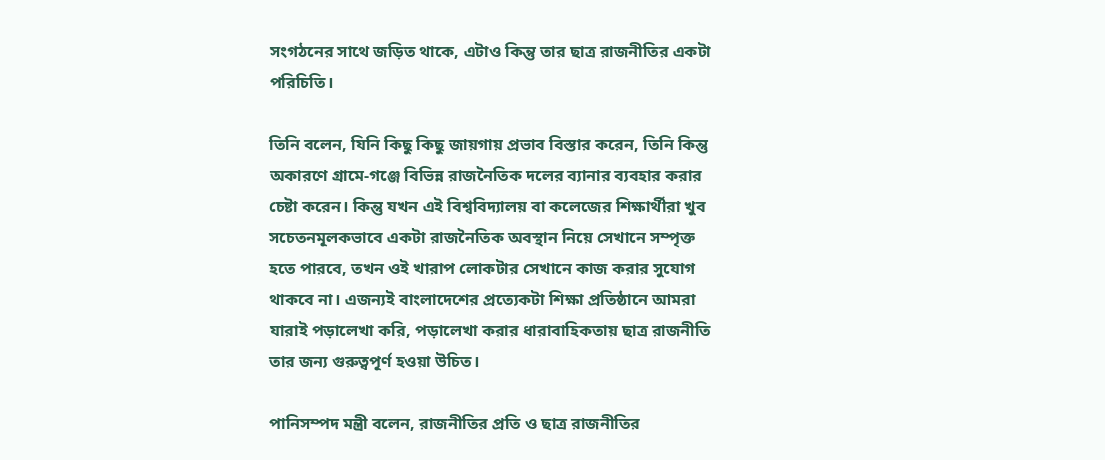সংগঠনের সাথে জড়িত থাকে, এটাও কিন্তু তার ছাত্র রাজনীতির একটা পরিচিতি।

তিনি বলেন, যিনি কিছু কিছু জায়গায় প্রভাব বিস্তার করেন, তিনি কিন্তু অকারণে গ্রামে-গঞ্জে বিভিন্ন রাজনৈতিক দলের ব্যানার ব্যবহার করার চেষ্টা করেন। কিন্তু যখন এই বিশ্ববিদ্যালয় বা কলেজের শিক্ষার্থীরা খুব সচেতনমূলকভাবে একটা রাজনৈতিক অবস্থান নিয়ে সেখানে সম্পৃক্ত হতে পারবে, তখন ওই খারাপ লোকটার সেখানে কাজ করার সুযোগ থাকবে না। এজন্যই বাংলাদেশের প্রত্যেকটা শিক্ষা প্রতিষ্ঠানে আমরা যারাই পড়ালেখা করি, পড়ালেখা করার ধারাবাহিকতায় ছাত্র রাজনীতি তার জন্য গুরুত্বপূর্ণ হওয়া উচিত।

পানিসম্পদ মন্ত্রী বলেন, রাজনীতির প্রতি ও ছাত্র রাজনীতির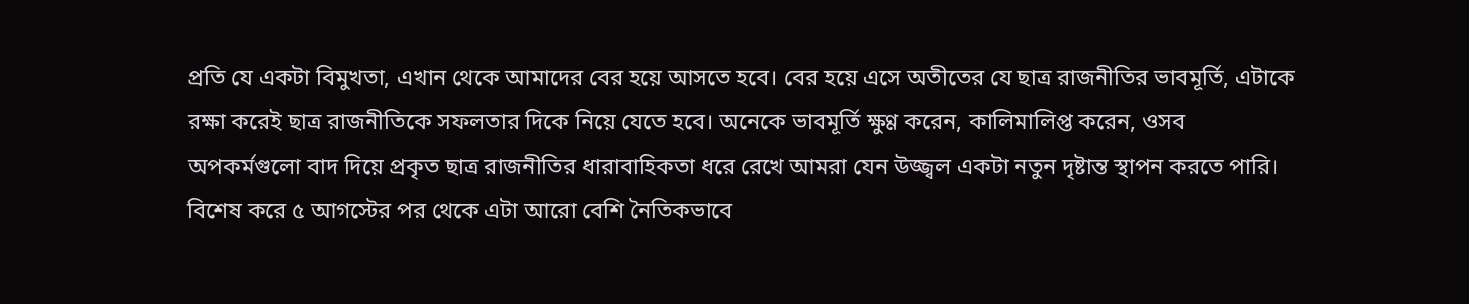প্রতি যে একটা বিমুখতা, এখান থেকে আমাদের বের হয়ে আসতে হবে। বের হয়ে এসে অতীতের যে ছাত্র রাজনীতির ভাবমূর্তি, এটাকে রক্ষা করেই ছাত্র রাজনীতিকে সফলতার দিকে নিয়ে যেতে হবে। অনেকে ভাবমূর্তি ক্ষুণ্ণ করেন, কালিমালিপ্ত করেন, ওসব অপকর্মগুলো বাদ দিয়ে প্রকৃত ছাত্র রাজনীতির ধারাবাহিকতা ধরে রেখে আমরা যেন উজ্জ্বল একটা নতুন দৃষ্টান্ত স্থাপন করতে পারি। বিশেষ করে ৫ আগস্টের পর থেকে এটা আরো বেশি নৈতিকভাবে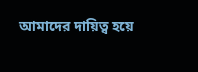আমাদের দায়িত্ব হয়ে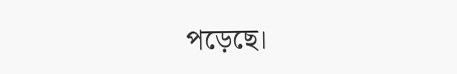পড়েছে।